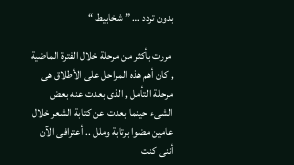بدون تردد … ” شخابيط “

 مررت بأكثر من مرحلة خلال الفترة الماضية , كان أهم هذه المراحل على الأطلاق هى مرحلة التأمل , الذى بعدت عنه بعض الشىء حينما بعدت عن كتابة الشعر خلال عامين مضوا برتابة وملل .. أعترافى الآن أننى كنت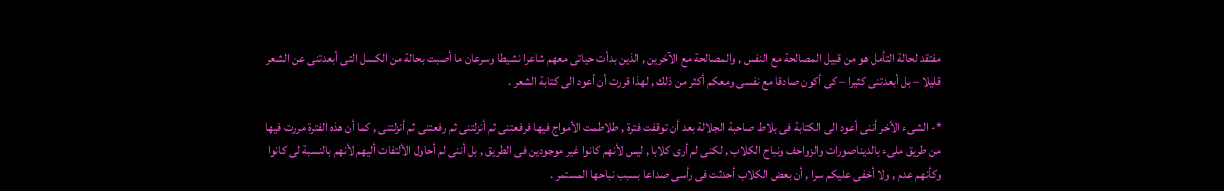مفتقد لحالة التأمل هو من قبيل المصالحة مع النفس , والمصالحة مع الآخرين , الذين بدأت حياتى معهم شاعرا نشيطا وسرعان ما أصبت بحالة من الكسل التى أبعدتنى عن الشعر قليلا – بل أبعدتنى كثيرا – كى أكون صادقا مع نفسى ومعكم أكثر من ذلك , لهذا قررت أن أعود الى كتابة الشعر .

*- الشىء الأخر أننى أعود الى الكتابة فى بلاط صاحبة الجلالة بعد أن توقفت فترة , طلاطمت الأمواج فيها فرفعتنى ثم أنزلتنى ثم رفعتنى ثم أنزلتنى , كما أن هذه الفترة مررت فيها من طريق ملىء بالديناصورات والزواحف ونباح الكلاب , لكنى لم أرى كلابا , ليس لأنهم كانوا غير موجودين فى الطريق , بل أننى لم أحاول الألتفات أليهم لأنهم بالنسبة لى كانوا وكأنهم عدم , ولا أخفى عليكم سرا , أن بعض الكلاب أحدثت فى رأسى صداعا بسبب نباحها المستمر .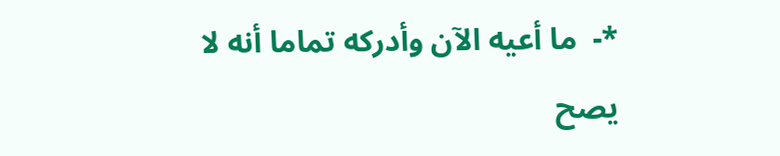*-  ما أعيه الآن وأدركه تماما أنه لا يصح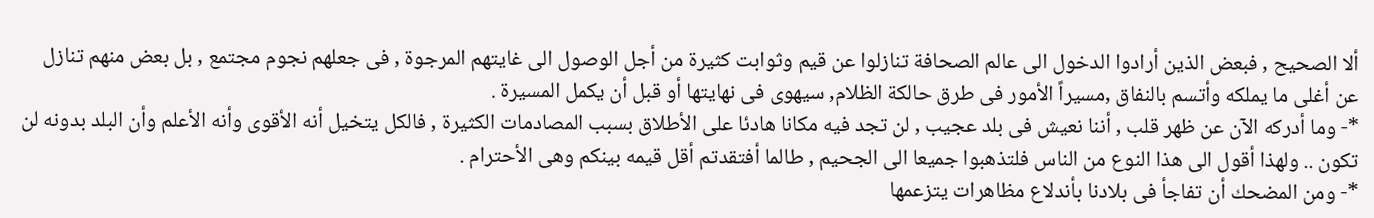ألا الصحيح , فبعض الذين أرادوا الدخول الى عالم الصحافة تنازلوا عن قيم وثوابت كثيرة من أجل الوصول الى غايتهم المرجوة , فى جعلهم نجوم مجتمع , بل بعض منهم تنازل عن أغلى ما يملكه وأتسم بالنفاق ,مسيراً الأمور فى طرق حالكة الظلام, سيهوى فى نهايتها أو قبل أن يكمل المسيرة .
*- وما أدركه الآن عن ظهر قلب , أننا نعيش فى بلد عجيب , لن تجد فيه مكانا هادئا على الأطلاق بسبب المصادمات الكثيرة , فالكل يتخيل أنه الأقوى وأنه الأعلم وأن البلد بدونه لن تكون .. ولهذا أقول الى هذا النوع من الناس فلتذهبوا جميعا الى الجحيم , طالما أفتقدتم أقل قيمه بينكم وهى الأحترام .
*- ومن المضحك أن تفاجأ فى بلادنا بأندلاع مظاهرات يتزعمها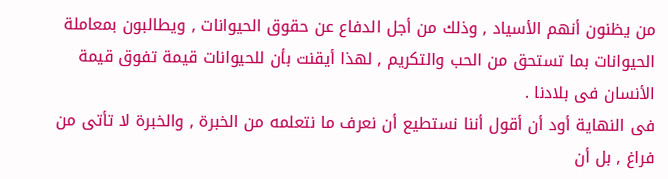من يظنون أنهم الأسياد , وذلك من أجل الدفاع عن حقوق الحيوانات , ويطالبون بمعاملة الحيوانات بما تستحق من الحب والتكريم , لهذا أيقنت بأن للحيوانات قيمة تفوق قيمة الأنسان فى بلادنا .
فى النهاية أود أن أقول أننا نستطيع أن نعرف ما نتعلمه من الخبرة , والخبرة لا تأتى من فراغ , بل أن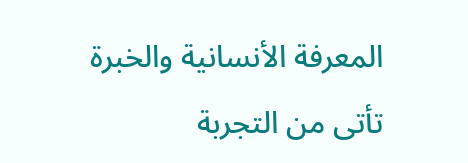المعرفة الأنسانية والخبرة تأتى من التجربة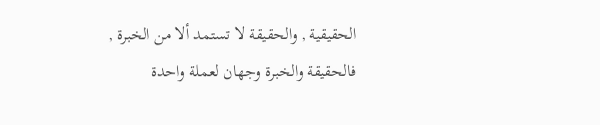الحقيقية , والحقيقة لا تستمد ألا من الخبرة , فالحقيقة والخبرة وجهان لعملة واحدة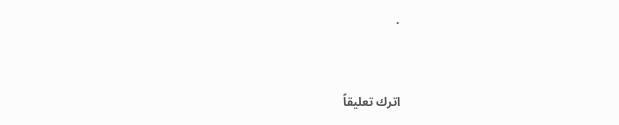.


اترك تعليقاً